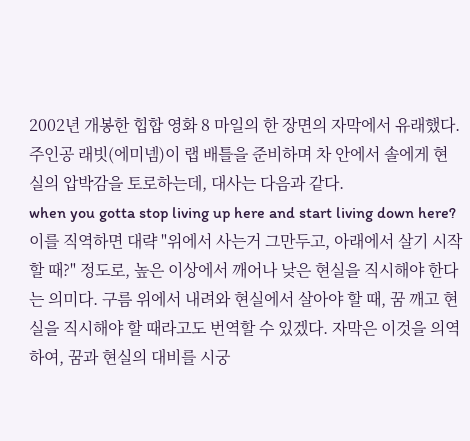2002년 개봉한 힙합 영화 8 마일의 한 장면의 자막에서 유래했다. 주인공 래빗(에미넴)이 랩 배틀을 준비하며 차 안에서 솔에게 현실의 압박감을 토로하는데, 대사는 다음과 같다.
when you gotta stop living up here and start living down here?
이를 직역하면 대략 "위에서 사는거 그만두고, 아래에서 살기 시작할 때?" 정도로, 높은 이상에서 깨어나 낮은 현실을 직시해야 한다는 의미다. 구름 위에서 내려와 현실에서 살아야 할 때, 꿈 깨고 현실을 직시해야 할 때라고도 번역할 수 있겠다. 자막은 이것을 의역하여, 꿈과 현실의 대비를 시궁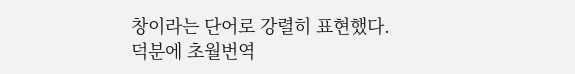창이라는 단어로 강렬히 표현했다. 덕분에 초월번역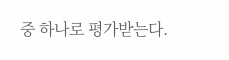중 하나로 평가받는다.